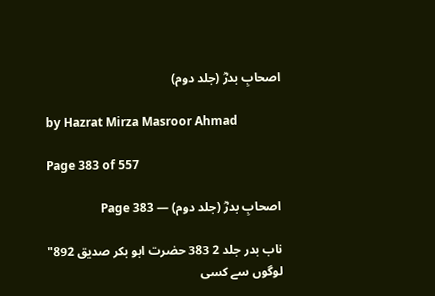اصحابِ بدرؓ (جلد دوم)

by Hazrat Mirza Masroor Ahmad

Page 383 of 557

اصحابِ بدرؓ (جلد دوم) — Page 383

ناب بدر جلد 2 383 حضرت ابو بکر صدیق 892" لوگوں سے کسی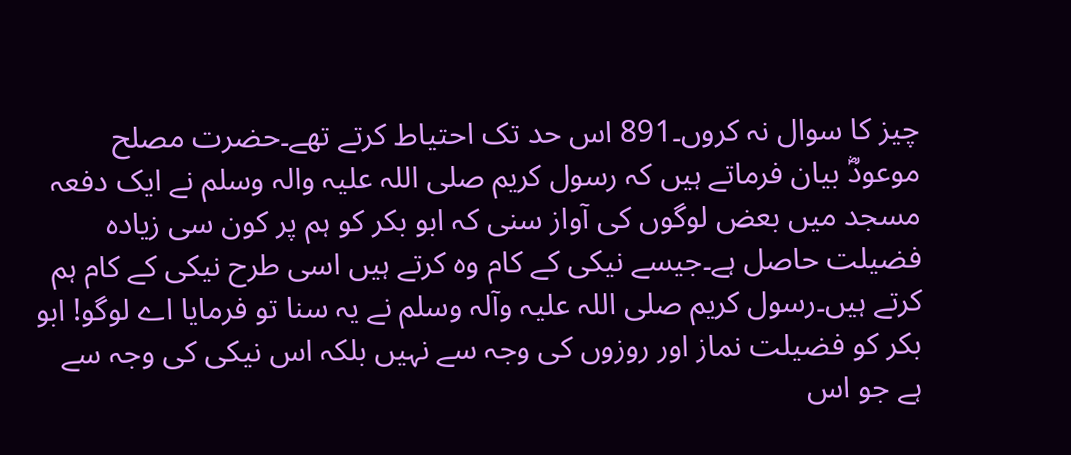چیز کا سوال نہ کروں۔891 اس حد تک احتیاط کرتے تھے۔حضرت مصلح موعودؓ بیان فرماتے ہیں کہ رسول کریم صلی اللہ علیہ والہ وسلم نے ایک دفعہ مسجد میں بعض لوگوں کی آواز سنی کہ ابو بکر کو ہم پر کون سی زیادہ فضیلت حاصل ہے۔جیسے نیکی کے کام وہ کرتے ہیں اسی طرح نیکی کے کام ہم کرتے ہیں۔رسول کریم صلی اللہ علیہ وآلہ وسلم نے یہ سنا تو فرمایا اے لوگو! ابو بکر کو فضیلت نماز اور روزوں کی وجہ سے نہیں بلکہ اس نیکی کی وجہ سے ہے جو اس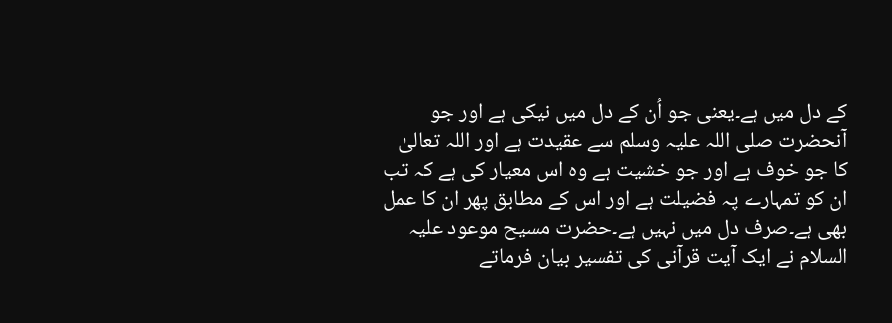کے دل میں ہے۔یعنی جو اُن کے دل میں نیکی ہے اور جو آنحضرت صلی اللہ علیہ وسلم سے عقیدت ہے اور اللہ تعالیٰ کا جو خوف ہے اور جو خشیت ہے وہ اس معیار کی ہے کہ تب ان کو تمہارے پہ فضیلت ہے اور اس کے مطابق پھر ان کا عمل بھی ہے۔صرف دل میں نہیں ہے۔حضرت مسیح موعود علیہ السلام نے ایک آیت قرآنی کی تفسیر بیان فرماتے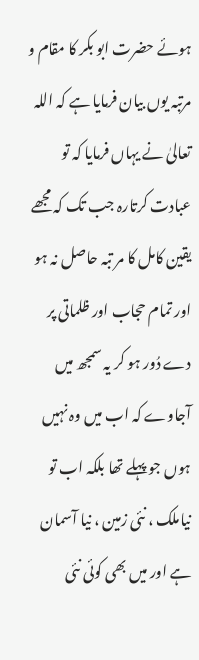ہوئے حضرت ابو بکر کا مقام و مرتبہ یوں بیان فرمایا ہے کہ اللہ تعالیٰ نے یہاں فرمایا کہ تو عبادت کرتارہ جب تک کہ مجھے یقین کامل کا مر تبہ حاصل نہ ہو اور تمام حجاب اور ظلماتی پر دے دُور ہو کر یہ سمجھ میں آجاوے کہ اب میں وہ نہیں ہوں جو پہلے تھا بلکہ اب تو نیاملک ، نئی زمین ، نیا آسمان ہے اور میں بھی کوئی نئی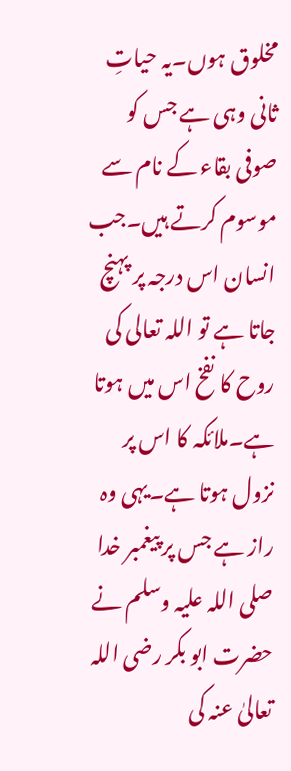مخلوق ہوں۔یہ حیاتِ ثانی وہی ہے جس کو صوفی بقاء کے نام سے موسوم کرتے ہیں۔جب انسان اس درجہ پر پہنچ جاتا ہے تو اللہ تعالی کی روح کا نفخ اس میں ہوتا ہے۔ملائکہ کا اس پر نزول ہوتا ہے۔یہی وہ راز ہے جس پر پیغمبر خدا صلی اللہ علیہ وسلم نے حضرت ابو بکر رضی اللہ تعالیٰ عنہ کی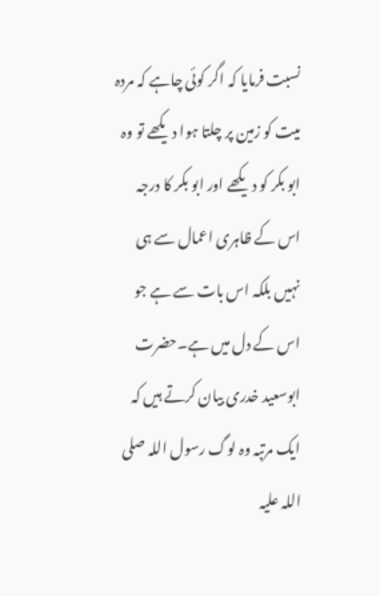نسبت فرمایا کہ اگر کوئی چاہے کہ مردہ میت کو زمین پر چلتا ہوا دیکھے تو وہ ابو بکر کو دیکھے اور ابو بکر کا درجہ اس کے ظاہری اعمال سے ہی نہیں بلکہ اس بات سے ہے جو اس کے دل میں ہے۔حضرت ابوسعید خدری بیان کرتے ہیں کہ ایک مرتبہ وہ لوگ رسول اللہ صلی اللہ علیہ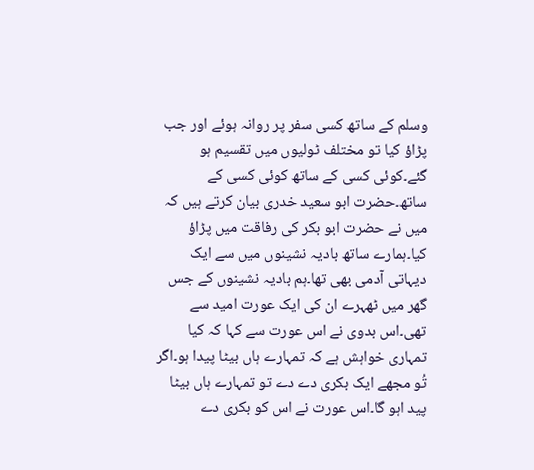وسلم کے ساتھ کسی سفر پر روانہ ہوئے اور جب پڑاؤ کیا تو مختلف ٹولیوں میں تقسیم ہو گئے۔کوئی کسی کے ساتھ کوئی کسی کے ساتھ۔حضرت ابو سعید خدری بیان کرتے ہیں کہ میں نے حضرت ابو بکر کی رفاقت میں پڑاؤ کیا۔ہمارے ساتھ بادیہ نشینوں میں سے ایک دیہاتی آدمی بھی تھا۔ہم بادیہ نشینوں کے جس گھر میں ٹھہرے ان کی ایک عورت امید سے تھی۔اس بدوی نے اس عورت سے کہا کہ کیا تمہاری خواہش ہے کہ تمہارے ہاں بیٹا پیدا ہو۔اگر تُو مجھے ایک بکری دے دے تو تمہارے ہاں بیٹا پید اہو گا۔اس عورت نے اس کو بکری دے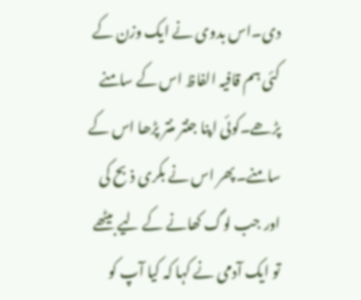دی۔اس بدوی نے ایک وزن کے کئی ہم قافیہ الفاظ اس کے سامنے پڑھے۔کوئی اپنا جنتر منتر پڑھا اس کے سامنے۔پھر اس نے بکری ذبح کی اور جب لوگ کھانے کے لیے بیٹھے تو ایک آدمی نے کہا کہ کیا آپ کو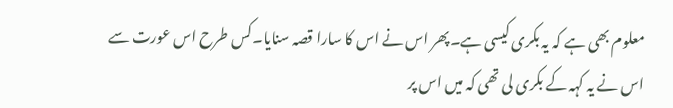معلوم بھی ہے کہ یہ بکری کیسی ہے۔پھر اس نے اس کا سارا قصہ سنایا۔کس طرح اس عورت سے اس نے یہ کہہ کے بکری لی تھی کہ میں اس پر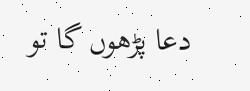دعا پڑھوں گا تو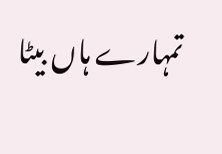تمہارے ہاں بیٹا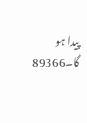پیدا ہو گا۔89366